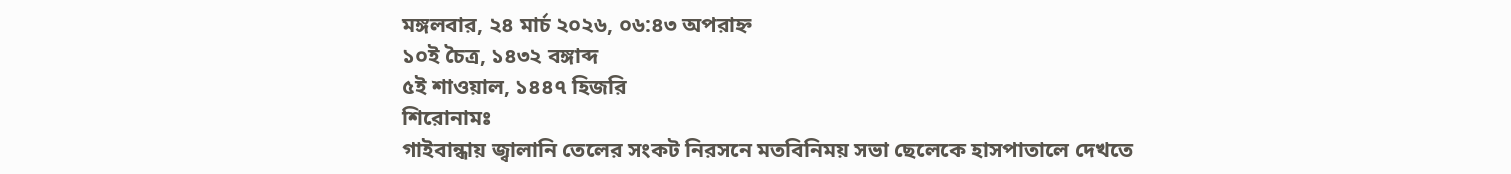মঙ্গলবার, ২৪ মার্চ ২০২৬, ০৬:৪৩ অপরাহ্ন
১০ই চৈত্র, ১৪৩২ বঙ্গাব্দ
৫ই শাওয়াল, ১৪৪৭ হিজরি
শিরোনামঃ
গাইবান্ধায় জ্বালানি তেলের সংকট নিরসনে মতবিনিময় সভা ছেলেকে হাসপাতালে দেখতে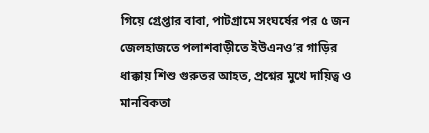গিয়ে গ্রেপ্তার বাবা, পাটগ্রামে সংঘর্ষের পর ৫ জন জেলহাজতে পলাশবাড়ীতে ইউএনও’র গাড়ির ধাক্কায় শিশু গুরুতর আহত, প্রশ্নের মুখে দায়িত্ব ও মানবিকতা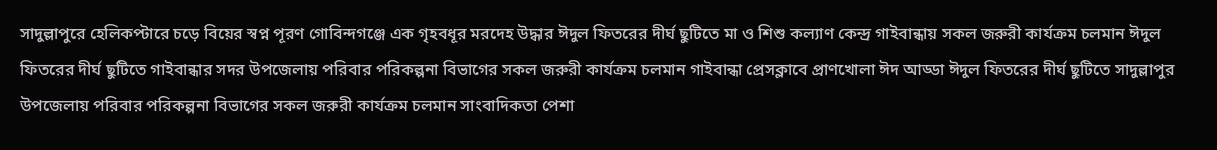সাদুল্লাপুরে হেলিকপ্টারে চড়ে বিয়ের স্বপ্ন পূরণ গোবিন্দগঞ্জে এক গৃহবধূর মরদেহ উদ্ধার ঈদুল ফিতরের দীর্ঘ ছুটিতে মা ও শিশু কল্যাণ কেন্দ্র গাইবান্ধায় সকল জরুরী কার্যক্রম চলমান ঈদুল ফিতরের দীর্ঘ ছুটিতে গাইবান্ধার সদর উপজেলায় পরিবার পরিকল্পনা বিভাগের সকল জরুরী কার্যক্রম চলমান গাইবান্ধা প্রেসক্লাবে প্রাণখোলা ঈদ আড্ডা ঈদুল ফিতরের দীর্ঘ ছুটিতে সাদুল্লাপুর উপজেলায় পরিবার পরিকল্পনা বিভাগের সকল জরুরী কার্যক্রম চলমান সাংবাদিকতা পেশা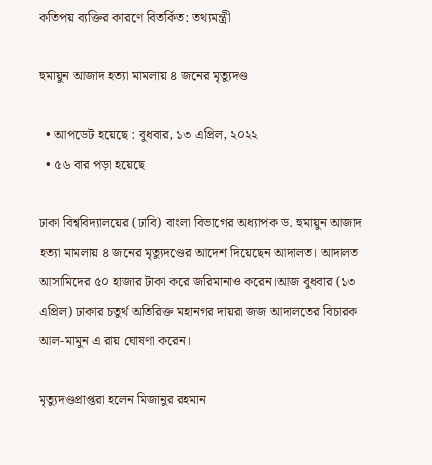কতিপয় ব্যক্তির কারণে বিতর্কিত: তথ্যমন্ত্রী

হুমায়ুন আজাদ হত্যা মামলায় ৪ জনের মৃত্যুদণ্ড

  • আপডেট হয়েছে : বুধবার, ১৩ এপ্রিল, ২০২২
  • ৫৬ বার পড়া হয়েছে

ঢাকা বিশ্ববিদ্যালয়ের (ঢাবি) বাংলা বিভাগের অধ্যাপক ড. হুমায়ুন আজাদ হত্যা মামলায় ৪ জনের মৃত্যুদণ্ডের আদেশ দিয়েছেন আদালত। আদালত আসামিদের ৫০ হাজার টাকা করে জরিমানাও করেন।আজ বুধবার (১৩ এপ্রিল) ঢাকার চতুর্থ অতিরিক্ত মহানগর দায়রা জজ আদালতের বিচারক আল-মামুন এ রায় ঘোষণা করেন।

মৃত্যুদণ্ডপ্রাপ্তরা হলেন মিজানুর রহমান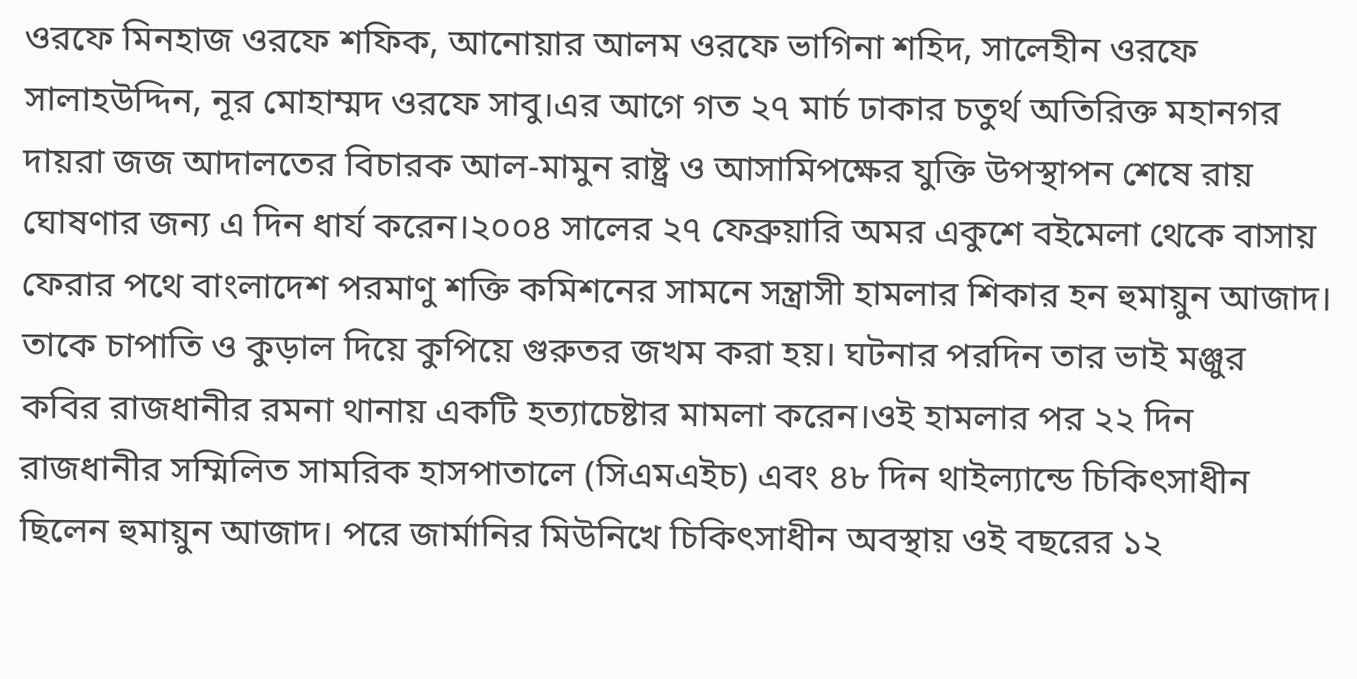ওরফে মিনহাজ ওরফে শফিক, আনোয়ার আলম ওরফে ভাগিনা শহিদ, সালেহীন ওরফে সালাহউদ্দিন, নূর মোহাম্মদ ওরফে সাবু।এর আগে গত ২৭ মার্চ ঢাকার চতুর্থ অতিরিক্ত মহানগর দায়রা জজ আদালতের বিচারক আল-মামুন রাষ্ট্র ও আসামিপক্ষের যুক্তি উপস্থাপন শেষে রায় ঘোষণার জন্য এ দিন ধার্য করেন।২০০৪ সালের ২৭ ফেব্রুয়ারি অমর একুশে বইমেলা থেকে বাসায় ফেরার পথে বাংলাদেশ পরমাণু শক্তি কমিশনের সামনে সন্ত্রাসী হামলার শিকার হন হুমায়ুন আজাদ। তাকে চাপাতি ও কুড়াল দিয়ে কুপিয়ে গুরুতর জখম করা হয়। ঘটনার পরদিন তার ভাই মঞ্জুর কবির রাজধানীর রমনা থানায় একটি হত্যাচেষ্টার মামলা করেন।ওই হামলার পর ২২ দিন রাজধানীর সম্মিলিত সামরিক হাসপাতালে (সিএমএইচ) এবং ৪৮ দিন থাইল্যান্ডে চিকিৎসাধীন ছিলেন হুমায়ুন আজাদ। পরে জার্মানির মিউনিখে চিকিৎসাধীন অবস্থায় ওই বছরের ১২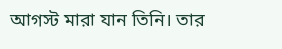আগস্ট মারা যান তিনি। তার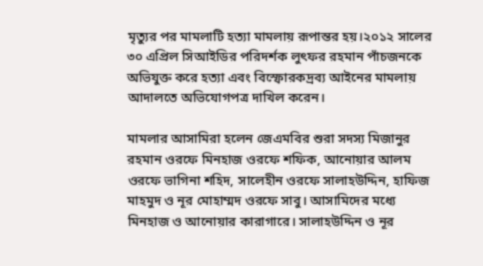মৃত্যুর পর মামলাটি হত্যা মামলায় রূপান্তর হয়।২০১২ সালের ৩০ এপ্রিল সিআইডির পরিদর্শক লুৎফর রহমান পাঁচজনকে অভিযুক্ত করে হত্যা এবং বিস্ফোরকদ্রব্য আইনের মামলায় আদালতে অভিযোগপত্র দাখিল করেন।

মামলার আসামিরা হলেন জেএমবির শুরা সদস্য মিজানুর রহমান ওরফে মিনহাজ ওরফে শফিক, আনোয়ার আলম ওরফে ভাগিনা শহিদ, সালেহীন ওরফে সালাহউদ্দিন, হাফিজ মাহমুদ ও নূর মোহাম্মদ ওরফে সাবু। আসামিদের মধ্যে মিনহাজ ও আনোয়ার কারাগারে। সালাহউদ্দিন ও নূর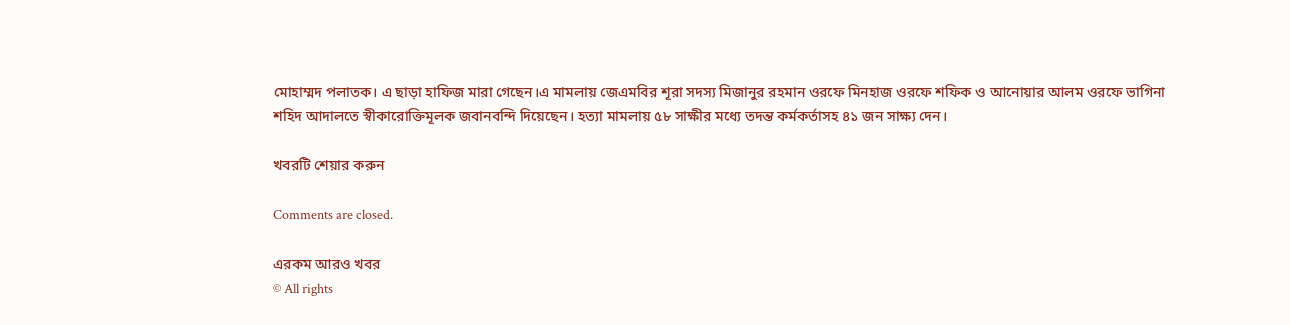মোহাম্মদ পলাতক। এ ছাড়া হাফিজ মারা গেছেন।এ মামলায় জেএমবির শূরা সদস্য মিজানুর রহমান ওরফে মিনহাজ ওরফে শফিক ও আনোয়ার আলম ওরফে ভাগিনা শহিদ আদালতে স্বীকারোক্তিমূলক জবানবন্দি দিয়েছেন। হত্যা মামলায় ৫৮ সাক্ষীর মধ্যে তদন্ত কর্মকর্তাসহ ৪১ জন সাক্ষ্য দেন।

খবরটি শেয়ার করুন

Comments are closed.

এরকম আরও খবর
© All rights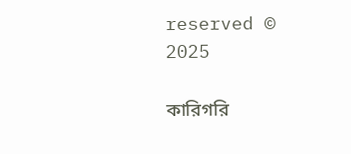reserved © 2025

কারিগরি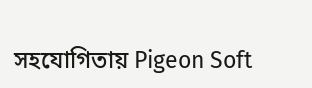সহযোগিতায় Pigeon Soft